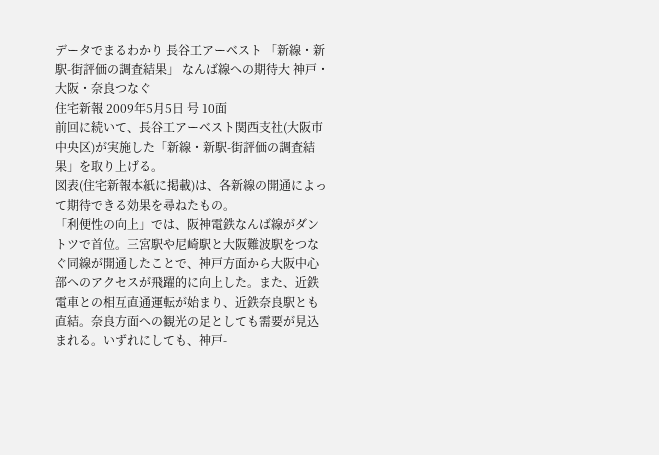データでまるわかり 長谷工アーベスト 「新線・新駅-街評価の調査結果」 なんば線への期待大 神戸・大阪・奈良つなぐ
住宅新報 2009年5月5日 号 10面
前回に続いて、長谷工アーベスト関西支社(大阪市中央区)が実施した「新線・新駅-街評価の調査結果」を取り上げる。
図表(住宅新報本紙に掲載)は、各新線の開通によって期待できる効果を尋ねたもの。
「利便性の向上」では、阪神電鉄なんば線がダントツで首位。三宮駅や尼崎駅と大阪難波駅をつなぐ同線が開通したことで、神戸方面から大阪中心部へのアクセスが飛躍的に向上した。また、近鉄電車との相互直通運転が始まり、近鉄奈良駅とも直結。奈良方面への観光の足としても需要が見込まれる。いずれにしても、神戸-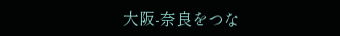大阪-奈良をつな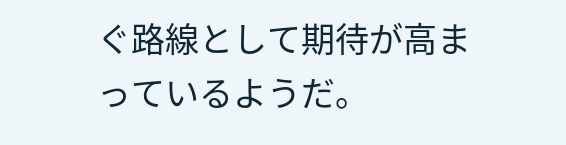ぐ路線として期待が高まっているようだ。